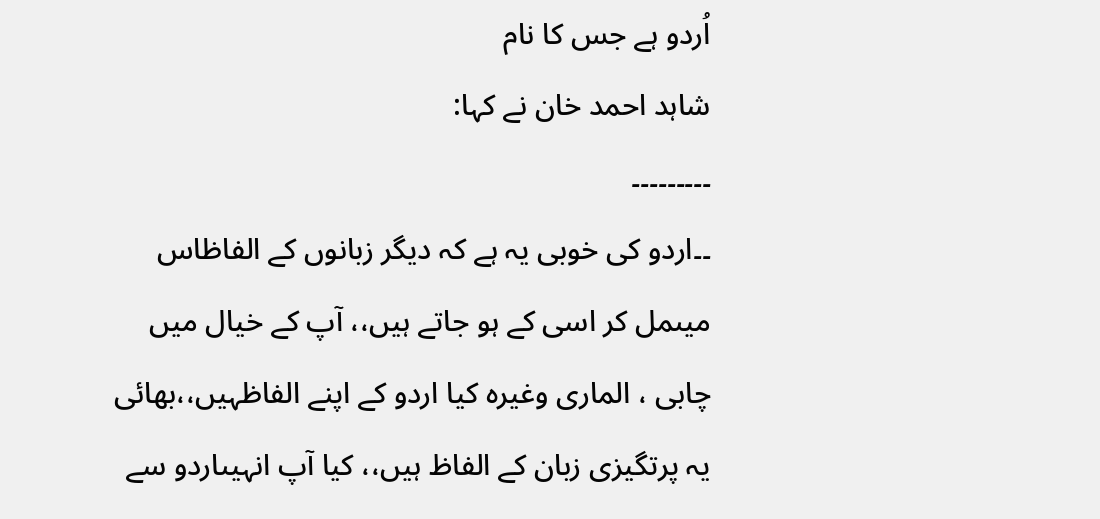اُردو ہے جس کا نام
شاہد احمد خان نے کہا:
۔۔۔۔۔۔۔۔۔
۔۔اردو کی خوبی یہ ہے کہ دیگر زبانوں کے الفاظاس میںمل کر اسی کے ہو جاتے ہیں،، آپ کے خیال میں چابی ، الماری وغیرہ کیا اردو کے اپنے الفاظہیں،،بھائی یہ پرتگیزی زبان کے الفاظ ہیں،، کیا آپ انہیںاردو سے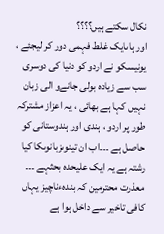نکال سکتے ہیں؟؟؟؟
اور ہاںایک غلط فہمی دور کر لیجئے ، یونیسکو نے اردو کو دنیا کی دوسری سب سے زیادہ بولی جانےو الی زبان نہیں کہا ہے بھائی ، یہ اعزاز مشترکہ طور پر اردو ، ہندی اور ہندوستانی کو حاصل ہے ۔۔۔اب ان تینوںزبانوںکا کیا رشتہ ہے یہ ایک علیحدہ بحثہے ۔۔۔
معذرت محترمین کہ بندہءناچیز یہاں کافی تاخیر سے داخل ہوا ہے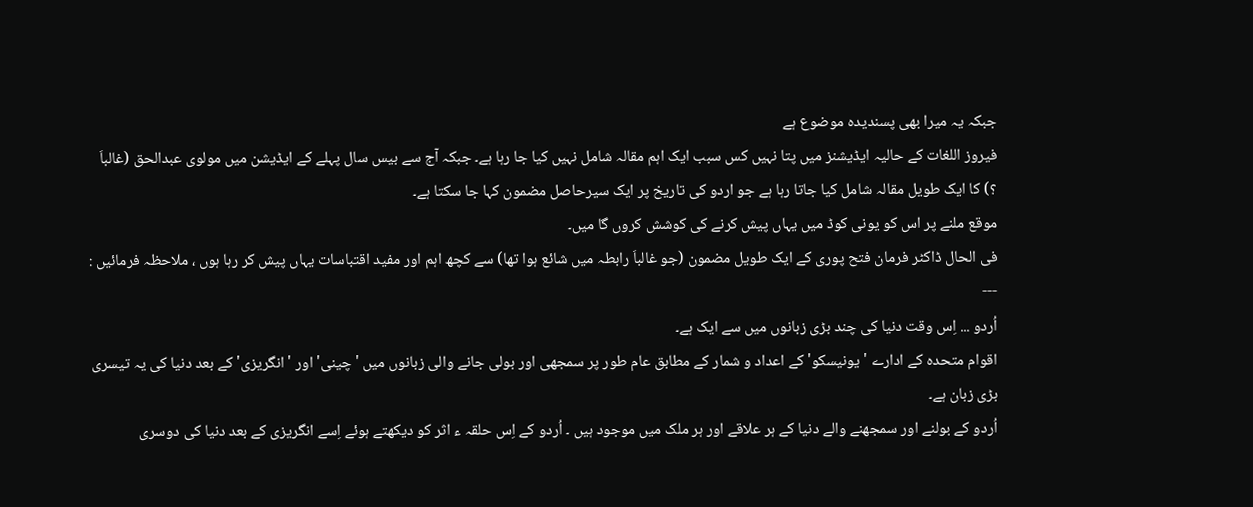جبکہ یہ میرا بھی پسندیدہ موضوع ہے
فیروز اللغات کے حالیہ ایڈیشنز میں پتا نہیں کس سبب ایک اہم مقالہ شامل نہیں کیا جا رہا ہے۔ جبکہ آج سے بیس سال پہلے کے ایڈیشن میں مولوی عبدالحق (غالباَ ؟) کا ایک طویل مقالہ شامل کیا جاتا رہا ہے جو اردو کی تاریخ پر ایک سیرحاصل مضمون کہا جا سکتا ہے۔
موقع ملنے پر اس کو یونی کوڈ میں یہاں پیش کرنے کی کوشش کروں گا میں۔
فی الحال ڈاکٹر فرمان فتح پوری کے ایک طویل مضمون (جو غالباَ رابطہ میں شائع ہوا تھا) سے کچھ اہم اور مفید اقتباسات یہاں پیش کر رہا ہوں ، ملاحظہ فرمائیں :
---
اُردو ... اِس وقت دنیا کی چند بڑی زبانوں میں سے ایک ہے۔
اقوام متحدہ کے ادارے ' یونیسکو' کے اعداد و شمار کے مطابق عام طور پر سمجھی اور بولی جانے والی زبانوں میں 'چینی' اور ' انگریزی' کے بعد دنیا کی یہ تیسری بڑی زبان ہے۔
اُردو کے بولنے اور سمجھنے والے دنیا کے ہر علاقے اور ہر ملک میں موجود ہیں ۔ اُردو کے اِس حلقہ ء اثر کو دیکھتے ہوئے اِسے انگریزی کے بعد دنیا کی دوسری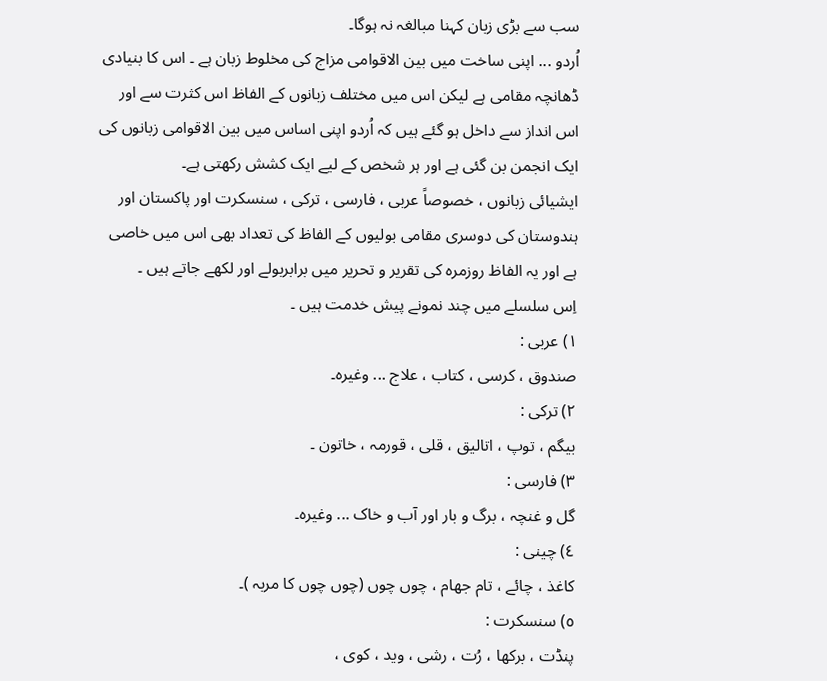سب سے بڑی زبان کہنا مبالغہ نہ ہوگا۔
اُردو ... اپنی ساخت میں بین الاقوامی مزاج کی مخلوط زبان ہے ۔ اس کا بنیادی ڈھانچہ مقامی ہے لیکن اس میں مختلف زبانوں کے الفاظ اس کثرت سے اور اس انداز سے داخل ہو گئے ہیں کہ اُردو اپنی اساس میں بین الاقوامی زبانوں کی ایک انجمن بن گئی ہے اور ہر شخص کے لیے ایک کشش رکھتی ہے۔
ایشیائی زبانوں ، خصوصاً عربی ، فارسی ، ترکی ، سنسکرت اور پاکستان اور ہندوستان کی دوسری مقامی بولیوں کے الفاظ کی تعداد بھی اس میں خاصی ہے اور یہ الفاظ روزمرہ کی تقریر و تحریر میں برابربولے اور لکھے جاتے ہیں ۔
اِس سلسلے میں چند نمونے پیش خدمت ہیں ۔
١) عربی :
صندوق ، کرسی ، کتاب ، علاج ... وغیرہ۔
٢) ترکی :
بیگم ، توپ ، اتالیق ، قلی ، قورمہ ، خاتون ۔
٣) فارسی :
گل و غنچہ ، برگ و بار اور آب و خاک ... وغیرہ۔
٤) چینی :
کاغذ ، چائے ، تام جھام ، چوں چوں (چوں چوں کا مربہ )۔
٥) سنسکرت :
پنڈت ، برکھا ، رُت ، رشی ، وید ، کوی ،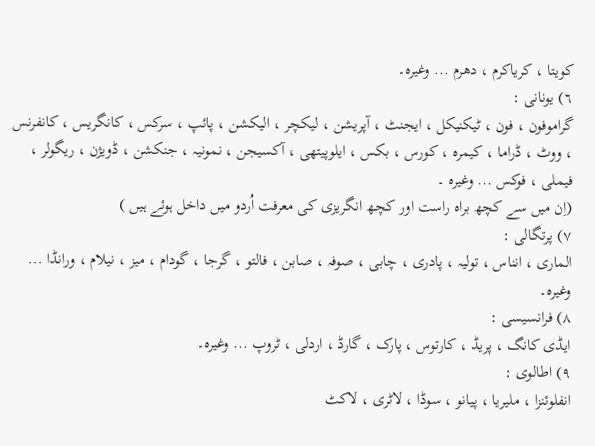کویتا ، کریاکرم ، دھرم ... وغیرہ۔
٦) یونانی :
گراموفون ، فون ، ٹیکنیکل ، ایجنٹ ، آپریشن ، لیکچر ، الیکشن ، پائپ ، سرکس ، کانگریس ، کانفرنس ، ووٹ ، ڈراما ، کیمرہ ، کورس ، بکس ، ایلوپیتھی ، آکسیجن ، نمونیہ ، جنکشن ، ڈویژن ، ریگولر ، فیملی ، فوکس ... وغیرہ ۔
(اِن میں سے کچھ براہ راست اور کچھ انگریزی کی معرفت اُردو میں داخل ہوئے ہیں )
٧) پرتگالی :
الماری ، انناس ، تولیہ ، پادری ، چابی ، صوفہ ، صابن ، فالتو ، گرجا ، گودام ، میز ، نیلام ، ورانڈا ... وغیرہ۔
٨) فرانسیسی :
ایڈی کانگ ، پریڈ ، کارتوس ، پارک ، گارڈ ، اردلی ، ٹروپ ... وغیرہ۔
٩) اطالوی :
انفلوئنزا ، ملیریا ، پیانو ، سوڈا ، لاٹری ، لاکٹ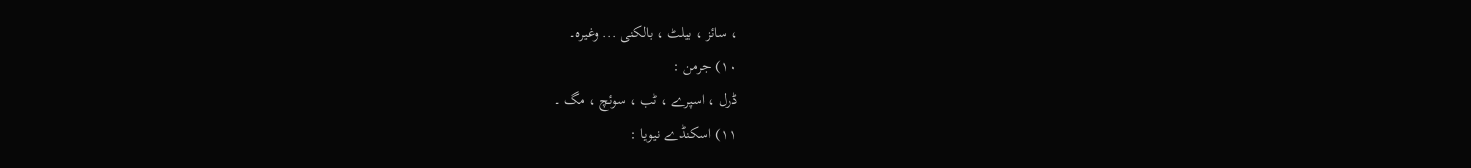، سائز ، بیلٹ ، بالکنی ... وغیرہ۔
١٠) جرمن :
ڈرل ، اسپرے ، ٹب ، سوئچ ، مگ ۔
١١) اسکنڈے نیویا :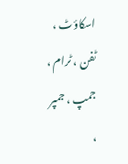اسکاؤٹ ، ٹفن ، ٹرام ، جمپ ، جمپر ،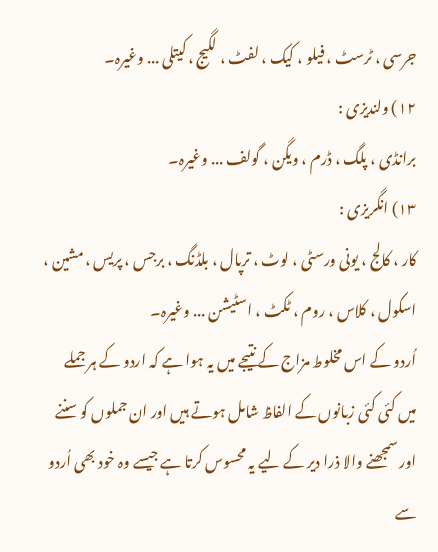جرسی ، ٹرسٹ ، فیلو ، کیک ، لفٹ ، لگیج ، کیتلی ... وغیرہ۔
١٢) ولندیزی :
برانڈی ، پلگ ، ڈرم ، ویگن ، گولف ... وغیرہ۔
١٣) انگریزی :
کار ، کالج ، یونی ورسٹی ، لوٹ ، ترپال ، بلڈنگ ، برجس ، پریس ، مشین ، اسکول ، کلاس ، روم ، ٹکٹ ، اسٹیشن ... وغیرہ۔
اُردو کے اس مخلوط مزاج کے نتیجے میں یہ ہوا ہے کہ اردو کے ہر جملے میں کئی کئی زبانوں کے الفاظ شامل ہوتے ہیں اور ان جملوں کو سننے اور سمجھنے والا ذرا دیر کے لیے یہ محسوس کرتا ہے جیسے وہ خود بھی اُردو سے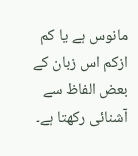مانوس ہے یا کم ازکم اس زبان کے بعض الفاظ سے آشنائی رکھتا ہے۔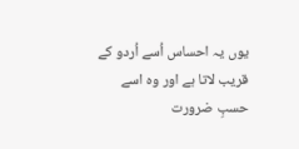یوں یہ احساس اُسے اُردو کے قریب لاتا ہے اور وہ اسے حسبِ ضرورت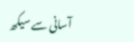آسانی سے سیکھ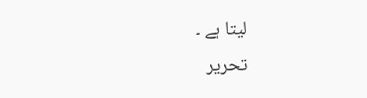لیتا ہے ۔
تحریر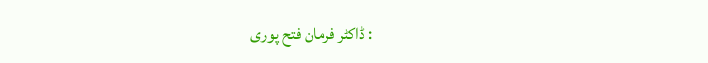: ڈاکٹر فرمان فتح پوری